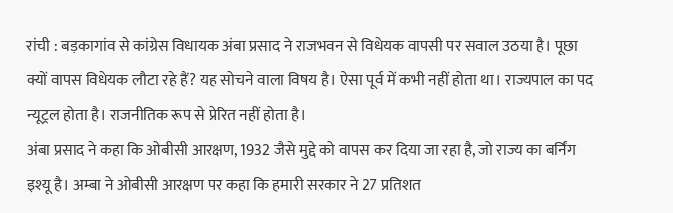रांची : बड़कागांव से कांग्रेस विधायक अंबा प्रसाद ने राजभवन से विधेयक वापसी पर सवाल उठया है। पूछा क्यों वापस विधेयक लौटा रहे हैं? यह सोचने वाला विषय है। ऐसा पूर्व में कभी नहीं होता था। राज्यपाल का पद न्यूट्रल होता है। राजनीतिक रूप से प्रेरित नहीं होता है।
अंबा प्रसाद ने कहा कि ओबीसी आरक्षण, 1932 जैसे मुद्दे को वापस कर दिया जा रहा है, जो राज्य का बर्निंग इश्यू है। अम्बा ने ओबीसी आरक्षण पर कहा कि हमारी सरकार ने 27 प्रतिशत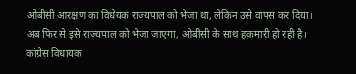ओबीसी आरक्षण का विधेयक राज्यपाल को भेजा था, लेकिन उसे वापस कर दिया। अब फिर से इसे राज्यपाल को भेजा जाएगा, ओबीसी के साथ हक़मारी हो रही है।
कांग्रेस विधायक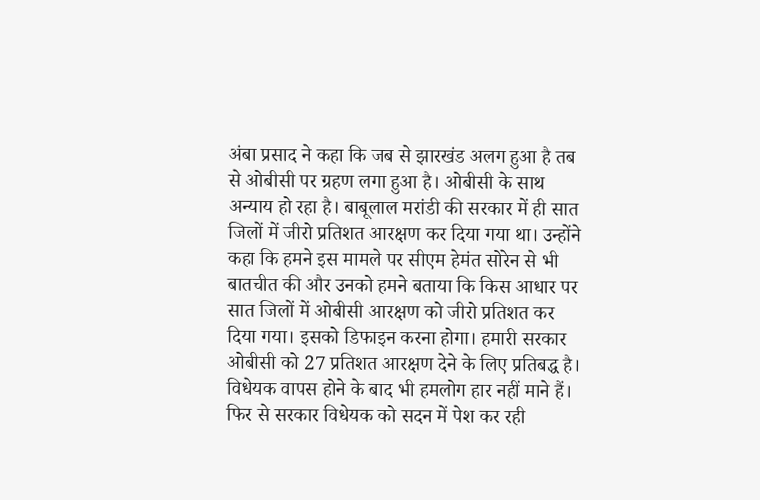अंबा प्रसाद ने कहा कि जब से झारखंड अलग हुआ है तब से ओबीसी पर ग्रहण लगा हुआ है। ओबीसी के साथ अन्याय हो रहा है। बाबूलाल मरांडी की सरकार में ही सात जिलों में जीरो प्रतिशत आरक्षण कर दिया गया था। उन्होंने कहा कि हमने इस मामले पर सीएम हेमंत सोरेन से भी बातचीत की और उनको हमने बताया कि किस आधार पर सात जिलों में ओबीसी आरक्षण को जीरो प्रतिशत कर दिया गया। इसको डिफाइन करना होगा। हमारी सरकार ओबीसी को 27 प्रतिशत आरक्षण देने के लिए प्रतिबद्ध है। विधेयक वापस होने के बाद भी हमलोग हार नहीं माने हैं। फिर से सरकार विधेयक को सदन में पेश कर रही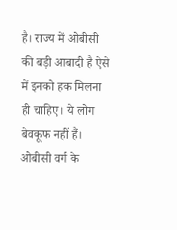है। राज्य में ओबीसी की बड़ी आबादी है ऐसे में इनको हक मिलना ही चाहिए। ये लोग बेवकूफ नहीं हैं। ओबीसी वर्ग के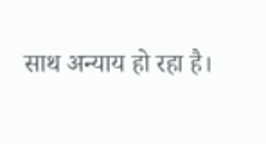साथ अन्याय हो रहा है।